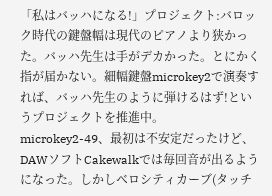「私はバッハになる!」プロジェクト:バロック時代の鍵盤幅は現代のピアノより狭かった。バッハ先生は手がデカかった。とにかく指が届かない。細幅鍵盤microkey2で演奏すれば、バッハ先生のように弾けるはず!というプロジェクトを推進中。
microkey2-49、最初は不安定だったけど、DAWソフトCakewalkでは毎回音が出るようになった。しかしベロシティカーブ(タッチ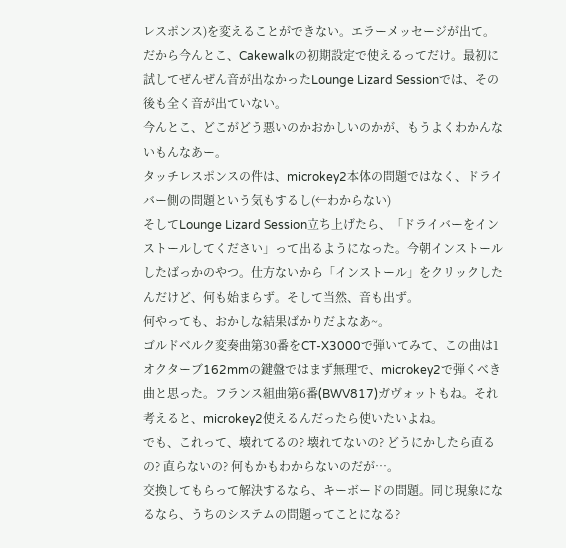レスポンス)を変えることができない。エラーメッセージが出て。
だから今んとこ、Cakewalkの初期設定で使えるってだけ。最初に試してぜんぜん音が出なかったLounge Lizard Sessionでは、その後も全く音が出ていない。
今んとこ、どこがどう悪いのかおかしいのかが、もうよくわかんないもんなあー。
タッチレスポンスの件は、microkey2本体の問題ではなく、ドライバー側の問題という気もするし(←わからない)
そしてLounge Lizard Session立ち上げたら、「ドライバーをインストールしてください」って出るようになった。今朝インストールしたばっかのやつ。仕方ないから「インストール」をクリックしたんだけど、何も始まらず。そして当然、音も出ず。
何やっても、おかしな結果ばかりだよなあ~。
ゴルドベルク変奏曲第30番をCT-X3000で弾いてみて、この曲は1オクターブ162mmの鍵盤ではまず無理で、microkey2で弾くべき曲と思った。フランス組曲第6番(BWV817)ガヴォットもね。それ考えると、microkey2使えるんだったら使いたいよね。
でも、これって、壊れてるの? 壊れてないの? どうにかしたら直るの? 直らないの? 何もかもわからないのだが…。
交換してもらって解決するなら、キーボードの問題。同じ現象になるなら、うちのシステムの問題ってことになる?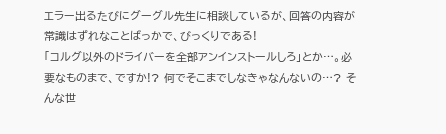エラー出るたびにグーグル先生に相談しているが、回答の内容が常識はずれなことばっかで、びっくりである!
「コルグ以外のドライバーを全部アンインストールしろ」とか…。必要なものまで、ですか!? 何でそこまでしなきゃなんないの…? そんな世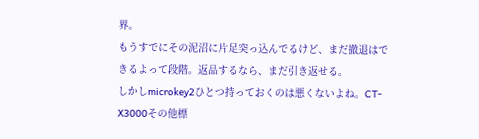界。
もうすでにその泥沼に片足突っ込んでるけど、まだ撤退はできるよって段階。返品するなら、まだ引き返せる。
しかしmicrokey2ひとつ持っておくのは悪くないよね。CT-X3000その他標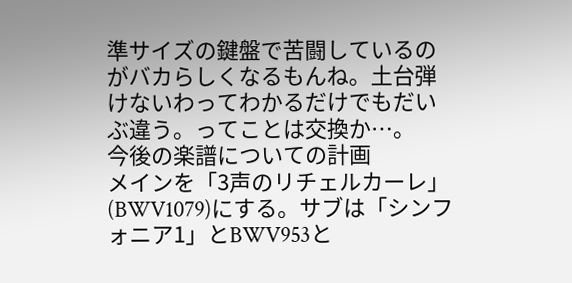準サイズの鍵盤で苦闘しているのがバカらしくなるもんね。土台弾けないわってわかるだけでもだいぶ違う。ってことは交換か…。
今後の楽譜についての計画
メインを「3声のリチェルカーレ」(BWV1079)にする。サブは「シンフォニア1」とBWV953と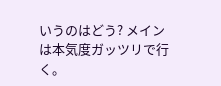いうのはどう? メインは本気度ガッツリで行く。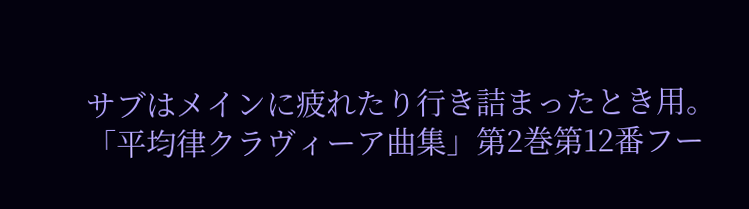サブはメインに疲れたり行き詰まったとき用。「平均律クラヴィーア曲集」第2巻第12番フー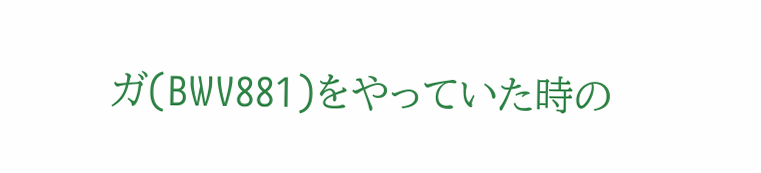ガ(BWV881)をやっていた時の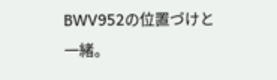BWV952の位置づけと一緒。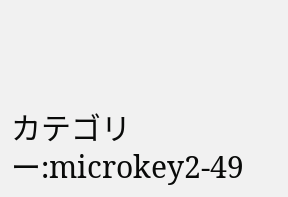カテゴリー:microkey2-49